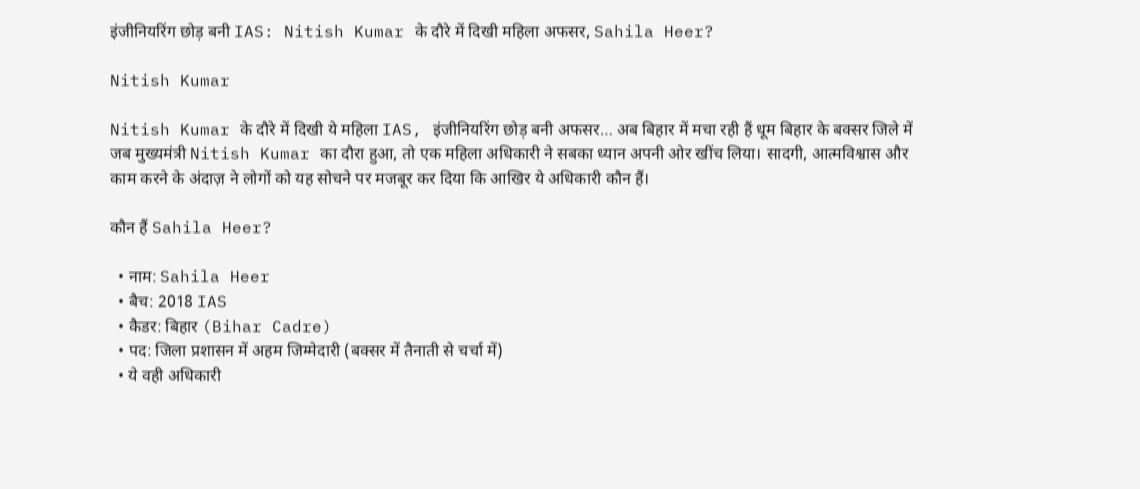इंजीनियरिंग छोड़ बनी IAS: Nitish Kumar के दौरे में दिखी महिला अफसर, Sahila Heer?

Nitish Kumar

Nitish Kumar के दौरे में दिखी ये महिला IAS, इंजीनियरिंग छोड़ बनी अफसर… अब बिहार में मचा रही हैं धूम बिहार के बक्सर जिले में जब मुख्यमंत्री Nitish Kumar का दौरा हुआ, तो एक महिला अधिकारी ने सबका ध्यान अपनी ओर खींच लिया। सादगी, आत्मविश्वास और काम करने के अंदाज़ ने लोगों को यह सोचने पर मजबूर कर दिया कि आखिर ये अधिकारी कौन हैं।

कौन हैं Sahila Heer?

  • नाम: Sahila Heer
  • बैच: 2018 IAS
  • कैडर: बिहार (Bihar Cadre)
  • पद: जिला प्रशासन में अहम जिम्मेदारी (बक्सर में तैनाती से चर्चा में)
  • ये वही अधिकारी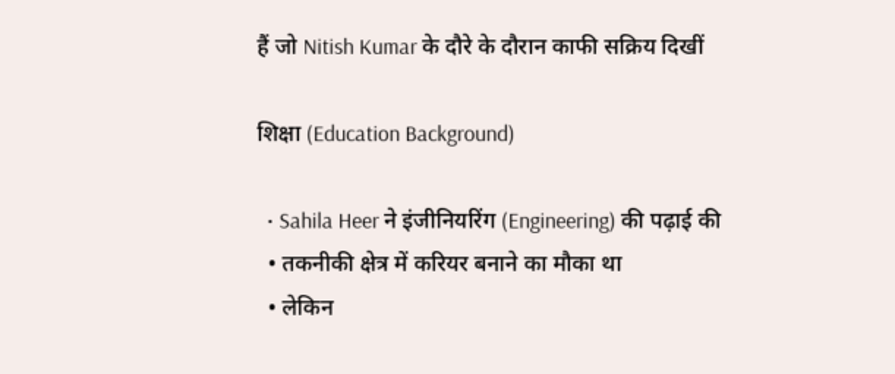हैं जो Nitish Kumar के दौरे के दौरान काफी सक्रिय दिखीं

शिक्षा (Education Background)

  • Sahila Heer ने इंजीनियरिंग (Engineering) की पढ़ाई की
  • तकनीकी क्षेत्र में करियर बनाने का मौका था
  • लेकिन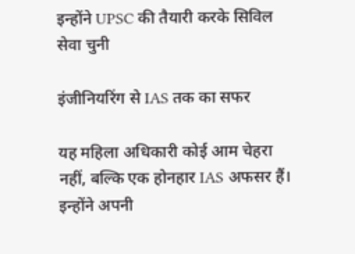इन्होंने UPSC की तैयारी करके सिविल सेवा चुनी

इंजीनियरिंग से IAS तक का सफर

यह महिला अधिकारी कोई आम चेहरा नहीं, बल्कि एक होनहार IAS अफसर हैं। इन्होंने अपनी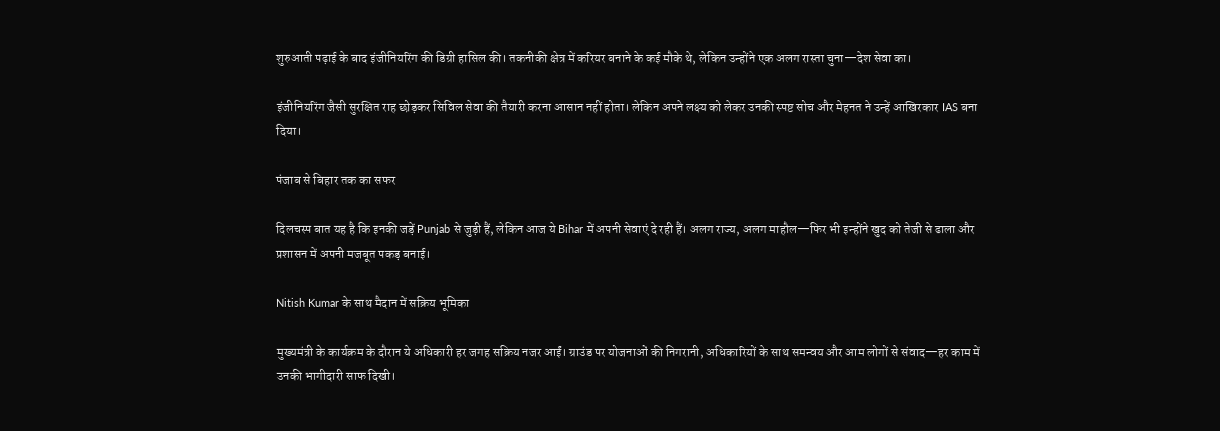शुरुआती पढ़ाई के बाद इंजीनियरिंग की डिग्री हासिल की। तकनीकी क्षेत्र में करियर बनाने के कई मौके थे, लेकिन उन्होंने एक अलग रास्ता चुना—देश सेवा का।

इंजीनियरिंग जैसी सुरक्षित राह छोड़कर सिविल सेवा की तैयारी करना आसान नहीं होता। लेकिन अपने लक्ष्य को लेकर उनकी स्पष्ट सोच और मेहनत ने उन्हें आखिरकार IAS बना दिया।

पंजाब से बिहार तक का सफर

दिलचस्प बात यह है कि इनकी जड़ें Punjab से जुड़ी हैं, लेकिन आज ये Bihar में अपनी सेवाएं दे रही हैं। अलग राज्य, अलग माहौल—फिर भी इन्होंने खुद को तेजी से ढाला और प्रशासन में अपनी मजबूत पकड़ बनाई।

Nitish Kumar के साथ मैदान में सक्रिय भूमिका

मुख्यमंत्री के कार्यक्रम के दौरान ये अधिकारी हर जगह सक्रिय नजर आईं। ग्राउंड पर योजनाओं की निगरानी, अधिकारियों के साथ समन्वय और आम लोगों से संवाद—हर काम में उनकी भागीदारी साफ दिखी।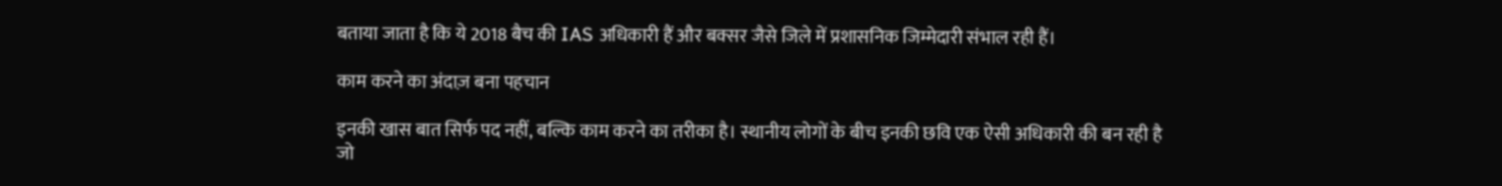बताया जाता है कि ये 2018 बैच की IAS अधिकारी हैं और बक्सर जैसे जिले में प्रशासनिक जिम्मेदारी संभाल रही हैं।

काम करने का अंदाज़ बना पहचान

इनकी खास बात सिर्फ पद नहीं, बल्कि काम करने का तरीका है। स्थानीय लोगों के बीच इनकी छवि एक ऐसी अधिकारी की बन रही है जो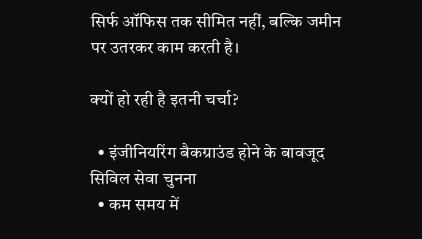सिर्फ ऑफिस तक सीमित नहीं, बल्कि जमीन पर उतरकर काम करती है।

क्यों हो रही है इतनी चर्चा?

  • इंजीनियरिंग बैकग्राउंड होने के बावजूद सिविल सेवा चुनना
  • कम समय में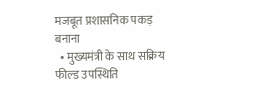मजबूत प्रशासनिक पकड़ बनाना
  • मुख्यमंत्री के साथ सक्रिय फील्ड उपस्थिति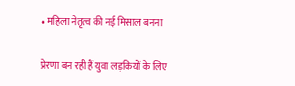• महिला नेतृत्व की नई मिसाल बनना

प्रेरणा बन रही हैं युवा लड़कियों के लिए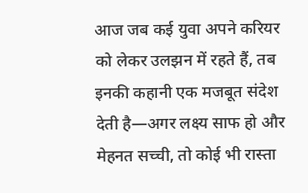आज जब कई युवा अपने करियर को लेकर उलझन में रहते हैं, तब इनकी कहानी एक मजबूत संदेश देती है—अगर लक्ष्य साफ हो और मेहनत सच्ची, तो कोई भी रास्ता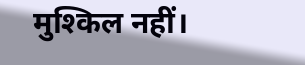मुश्किल नहीं।